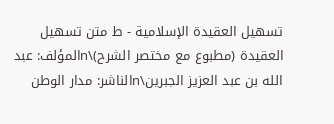تسهيل العقيدة الإسلامية - ط متن تسهيل العقيدة (مطبوع مع مختصر الشرح)\nالمؤلف: عبد الله بن عبد العزيز الجبرين\nالناشر: مدار الوطن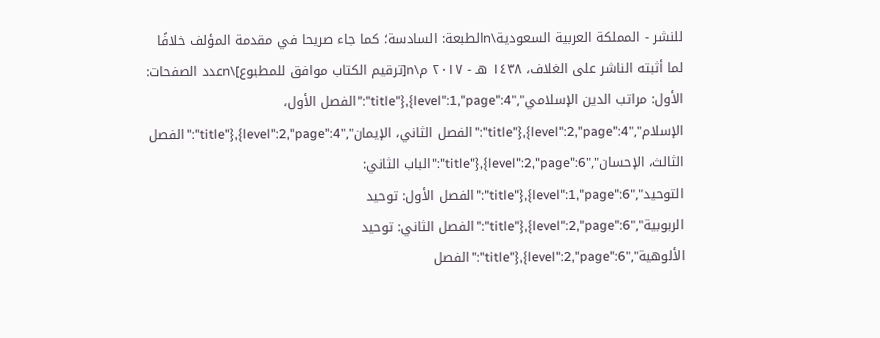للنشر - المملكة العربية السعودية\nالطبعة: السادسة؛ كما جاء صريحا في مقدمة المؤلف خلافًا لما أثبته الناشر على الغلاف، ١٤٣٨ هـ - ٢٠١٧ م\n[ترقيم الكتاب موافق للمطبوع]\nعدد الصفحات: الأول: مراتب الدين الإسلامي","level":1,"page":4},{"title":"الفصل الأول، الإسلام","level":2,"page":4},{"title":"الفصل الثاني، الإيمان","level":2,"page":4},{"title":"الفصل الثالث، الإحسان","level":2,"page":6},{"title":"الباب الثاني: التوحيد","level":1,"page":6},{"title":"الفصل الأول: توحيد الربوبية","level":2,"page":6},{"title":"الفصل الثاني: توحيد الألوهية","level":2,"page":6},{"title":"الفصل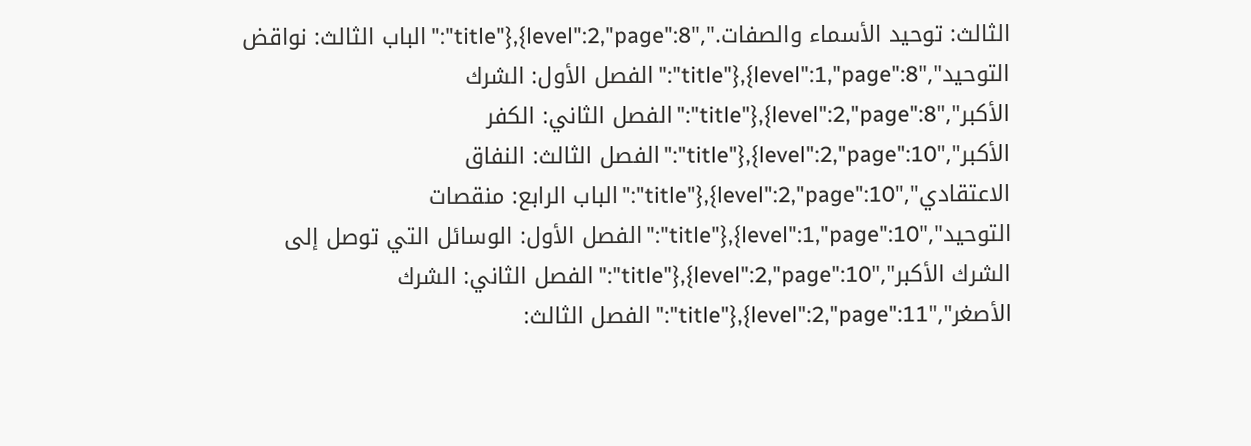الثالث: توحيد الأسماء والصفات.","level":2,"page":8},{"title":"الباب الثالث: نواقض التوحيد","level":1,"page":8},{"title":"الفصل الأول: الشرك الأكبر","level":2,"page":8},{"title":"الفصل الثاني: الكفر الأكبر","level":2,"page":10},{"title":"الفصل الثالث: النفاق الاعتقادي","level":2,"page":10},{"title":"الباب الرابع: منقصات التوحيد","level":1,"page":10},{"title":"الفصل الأول: الوسائل التي توصل إلى الشرك الأكبر","level":2,"page":10},{"title":"الفصل الثاني: الشرك الأصغر","level":2,"page":11},{"title":"الفصل الثالث: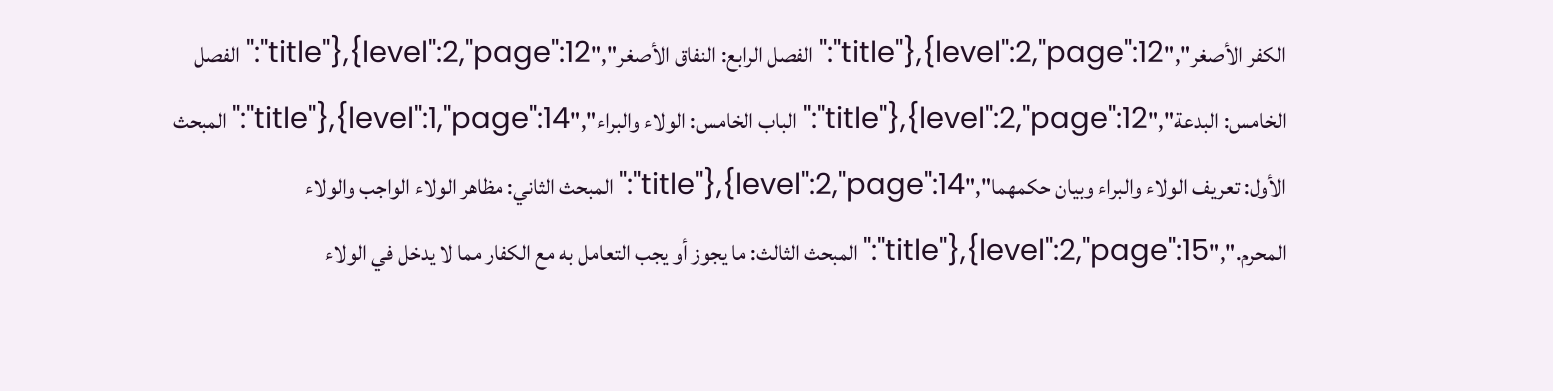الكفر الأصغر","level":2,"page":12},{"title":"الفصل الرابع: النفاق الأصغر","level":2,"page":12},{"title":"الفصل الخامس: البدعة","level":2,"page":12},{"title":"الباب الخامس: الولاء والبراء","level":1,"page":14},{"title":"المبحث الأول: تعريف الولاء والبراء وبيان حكمهما","level":2,"page":14},{"title":"المبحث الثاني: مظاهر الولاء الواجب والولاء المحرم.","level":2,"page":15},{"title":"المبحث الثالث: ما يجوز أو يجب التعامل به مع الكفار مما لا يدخل في الولاء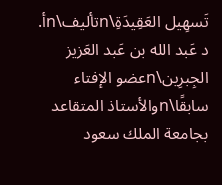تَسهِيل العَقِيدَةِ\nتأليف\nأ. د عَبد الله بن عَبد العَزيز الجِبرِين\nعضو الإفتاء سابقًا\nوالأستاذ المتقاعد بجامعة الملك سعود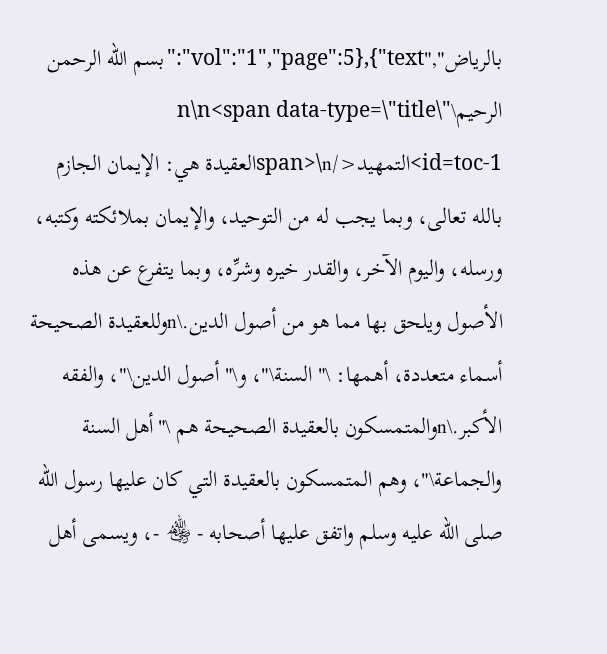بالرياض","vol":"1","page":5},{"text":"بسم الله الرحمن الرحيم\n\n<span data-type=\"title\" id=toc-1>التمهيد</span>\nالعقيدة هي: الإيمان الجازم بالله تعالى، وبما يجب له من التوحيد، والإيمان بملائكته وكتبه، ورسله، واليوم الآخر، والقدر خيره وشرِّه، وبما يتفرع عن هذه الأصول ويلحق بها مما هو من أصول الدين.\nوللعقيدة الصحيحة أسماء متعددة، أهمها: \"السنة\"، و\"أصول الدين\"، والفقه الأكبر.\nوالمتمسكون بالعقيدة الصحيحة هم \"أهل السنة والجماعة\"، وهم المتمسكون بالعقيدة التي كان عليها رسول الله صلى الله عليه وسلم واتفق عليها أصحابه - ﵃ -، ويسمى أهل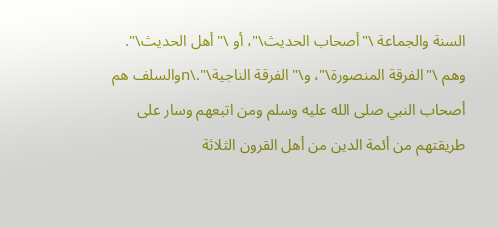السنة والجماعة \"أصحاب الحديث\"، أو \"أهل الحديث\". وهم \"الفرقة المنصورة\"، و\"الفرقة الناجية\".\nوالسلف هم أصحاب النبي صلى الله عليه وسلم ومن اتبعهم وسار على طريقتهم من أئمة الدين من أهل القرون الثلاثة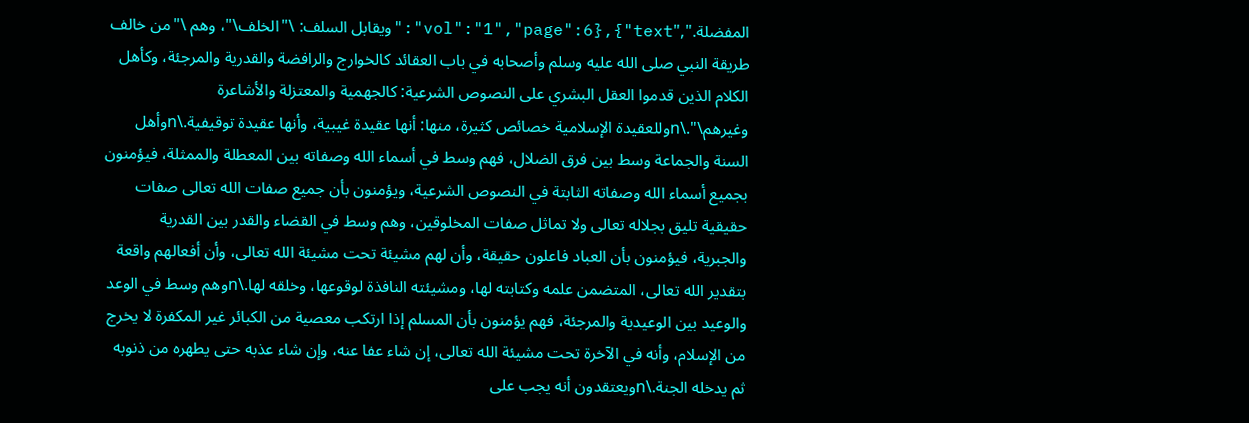المفضلة.","vol":"1","page":6},{"text":"ويقابل السلف: \"الخلف\"، وهم \"من خالف طريقة النبي صلى الله عليه وسلم وأصحابه في باب العقائد كالخوارج والرافضة والقدرية والمرجئة، وكأهل الكلام الذين قدموا العقل البشري على النصوص الشرعية: كالجهمية والمعتزلة والأشاعرة وغيرهم\".\nوللعقيدة الإسلامية خصائص كثيرة، منها: أنها عقيدة غيبية، وأنها عقيدة توقيفية.\nوأهل السنة والجماعة وسط بين فرق الضلال، فهم وسط في أسماء الله وصفاته بين المعطلة والممثلة، فيؤمنون بجميع أسماء الله وصفاته الثابتة في النصوص الشرعية، ويؤمنون بأن جميع صفات الله تعالى صفات حقيقية تليق بجلاله تعالى ولا تماثل صفات المخلوقين، وهم وسط في القضاء والقدر بين القدرية والجبرية، فيؤمنون بأن العباد فاعلون حقيقة، وأن لهم مشيئة تحت مشيئة الله تعالى، وأن أفعالهم واقعة بتقدير الله تعالى، المتضمن علمه وكتابته لها، ومشيئته النافذة لوقوعها، وخلقه لها.\nوهم وسط في الوعد والوعيد بين الوعيدية والمرجئة، فهم يؤمنون بأن المسلم إذا ارتكب معصية من الكبائر غير المكفرة لا يخرج من الإسلام، وأنه في الآخرة تحت مشيئة الله تعالى، إن شاء عفا عنه، وإن شاء عذبه حتى يطهره من ذنوبه ثم يدخله الجنة.\nويعتقدون أنه يجب على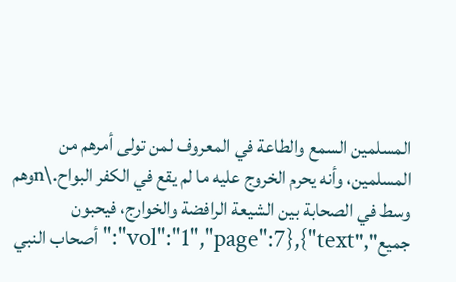المسلمين السمع والطاعة في المعروف لمن تولى أمرهم من المسلمين، وأنه يحرم الخروج عليه ما لم يقع في الكفر البواح.\nوهم وسط في الصحابة بين الشيعة الرافضة والخوارج، فيحبون جميع","vol":"1","page":7},{"text":"أصحاب النبي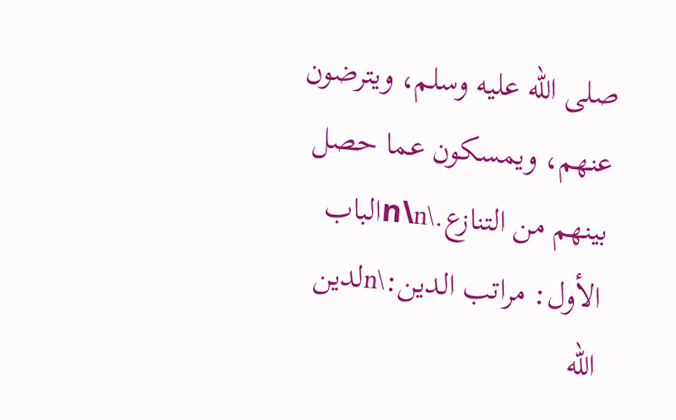صلى الله عليه وسلم، ويترضون عنهم، ويمسكون عما حصل بينهم من التنازع.\n\nالباب الأول: مراتب الدين:\nلدين الله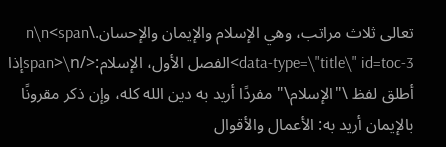تعالى ثلاث مراتب، وهي الإسلام والإيمان والإحسان.\n\n<span data-type=\"title\" id=toc-3>الفصل الأول، الإسلام:</span>\nإذا أطلق لفظ \"الإسلام\" مفردًا أريد به دين الله كله، وإن ذكر مقرونًا بالإيمان أريد به: الأعمال والأقوال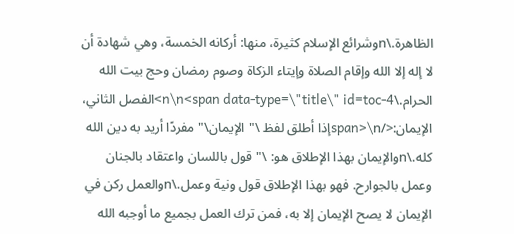الظاهرة.\nوشرائع الإسلام كثيرة، منها: أركانه الخمسة، وهي شهادة أن لا إله إلا الله وإقام الصلاة وإيتاء الزكاة وصوم رمضان وحج بيت الله الحرام.\n\n<span data-type=\"title\" id=toc-4>الفصل الثاني، الإيمان:</span>\nإذا أطلق لفظ \"الإيمان\" مفردًا أريد به دين الله كله.\nوالإيمان بهذا الإطلاق هو: \"قول باللسان واعتقاد بالجنان وعمل بالجوارح. فهو بهذا الإطلاق قول ونية وعمل.\nوالعمل ركن في الإيمان لا يصح الإيمان إلا به، فمن ترك العمل بجميع ما أوجبه الله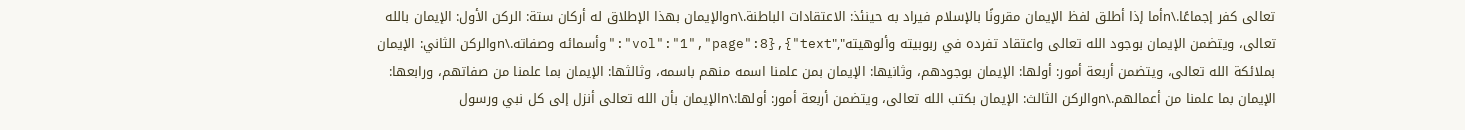تعالى كفر إجماعًا.\nأما إذا أطلق لفظ الإيمان مقرونًا بالإسلام فيراد به حينئذ: الاعتقادات الباطنة.\nوالإيمان بهذا الإطلاق له أركان ستة: الركن الأول: الإيمان بالله تعالى، ويتضمن الإيمان بوجود الله تعالى واعتقاد تفرده في ربوبيته وألوهيته","vol":"1","page":8},{"text":"وأسمائه وصفاته.\nوالركن الثاني: الإيمان بملائكة الله تعالى، ويتضمن أربعة أمور: أولها: الإيمان بوجودهم، وثانيها: الإيمان بمن علمنا اسمه منهم باسمه، وثالثها: الإيمان بما علمنا من صفاتهم، ورابعها: الإيمان بما علمنا من أعمالهم.\nوالركن الثالث: الإيمان بكتب الله تعالى، ويتضمن أربعة أمور: أولها:\nالإيمان بأن الله تعالى أنزل إلى كل نبي ورسول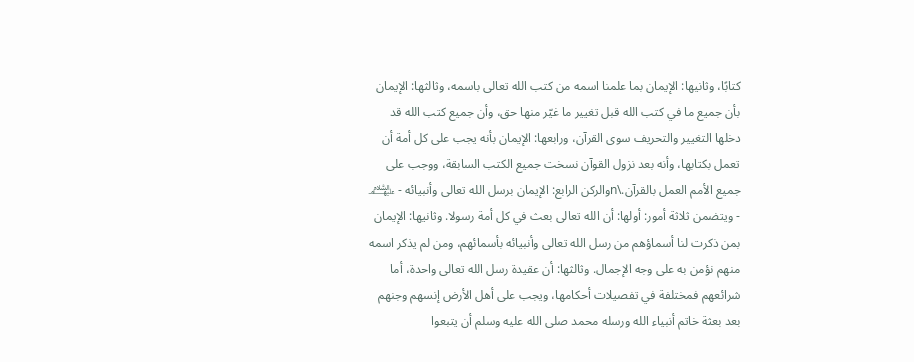كتابًا، وثانيها: الإيمان بما علمنا اسمه من كتب الله تعالى باسمه، وثالثها: الإيمان بأن جميع ما في كتب الله قبل تغيير ما غيّر منها حق، وأن جميع كتب الله قد دخلها التغيير والتحريف سوى القرآن، ورابعها: الإيمان بأنه يجب على كل أمة أن تعمل بكتابها، وأنه بعد نزول القوآن نسخت جميع الكتب السابقة، ووجب على جميع الأمم العمل بالقرآن.\nوالركن الرابع: الإيمان برسل الله تعالى وأنبيائه - ﵈ - ويتضمن ثلاثة أمور: أولها: أن الله تعالى بعث في كل أمة رسولا. وثانيها: الإيمان بمن ذكرت لنا أسماؤهم من رسل الله تعالى وأنبيائه بأسمائهم، ومن لم يذكر اسمه منهم نؤمن به على وجه الإجمال. وثالثها: أن عقيدة رسل الله تعالى واحدة، أما شرائعهم فمختلفة في تفصيلات أحكامها، ويجب على أهل الأرض إنسهم وجنهم بعد بعثة خاتم أنبياء الله ورسله محمد صلى الله عليه وسلم أن يتبعوا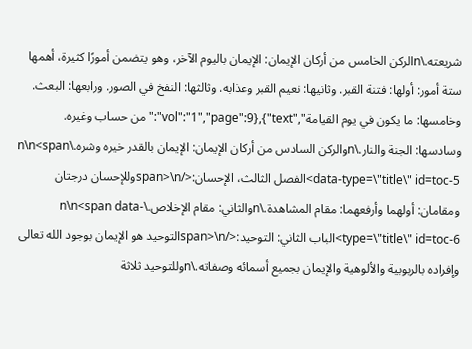شريعته.\nالركن الخامس من أركان الإيمان: الإيمان باليوم الآخر، وهو يتضمن أمورًا كثيرة، أهمها ستة أمور: أولها: فتنة القبر. وثانيها: نعيم القبر وعذابه. وثالثها: النفخ في الصور. ورابعها: البعث. وخامسها: ما يكون في يوم القيامة","vol":"1","page":9},{"text":"من حساب وغيره. وسادسها: الجنة والنار.\nوالركن السادس من أركان الإيمان: الإيمان بالقدر خيره وشره.\n\n<span data-type=\"title\" id=toc-5>الفصل الثالث، الإحسان:</span>\nوللإحسان درجتان ومقامان: أولهما وأرفعهما: مقام المشاهدة.\nوالثاني: مقام الإخلاص.\n\n<span data-type=\"title\" id=toc-6>الباب الثاني: التوحيد:</span>\nالتوحيد هو الإيمان بوجود الله تعالى وإفراده بالربوبية والألوهية والإيمان بجميع أسمائه وصفاته.\nوللتوحيد ثلاثة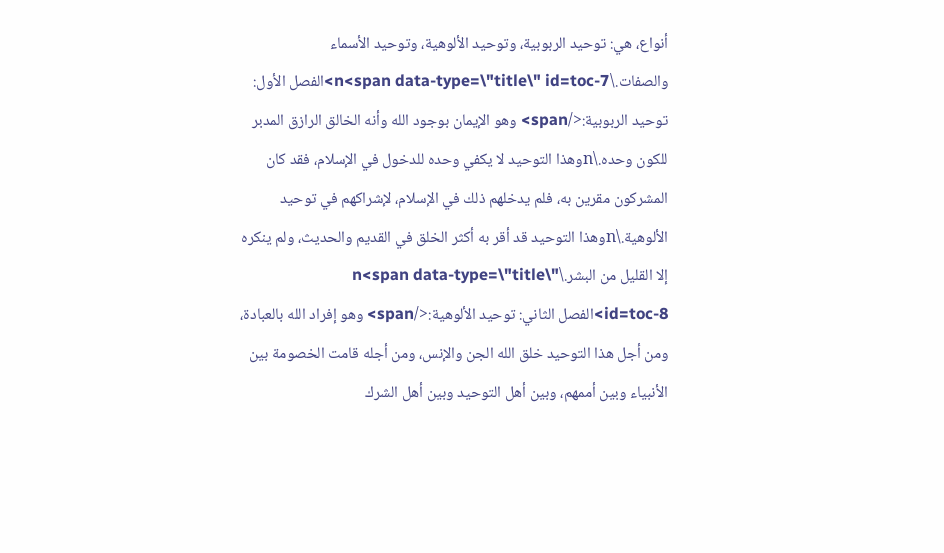أنواع، هي: توحيد الربوبية، وتوحيد الألوهية، وتوحيد الأسماء والصفات.\n<span data-type=\"title\" id=toc-7>الفصل الأول: توحيد الربوبية:</span> وهو الإيمان بوجود الله وأنه الخالق الرازق المدبر للكون وحده.\nوهذا التوحيد لا يكفي وحده للدخول في الإسلام، فقد كان المشركون مقرين به، فلم يدخلهم ذلك في الإسلام، لإشراكهم في توحيد الألوهية.\nوهذا التوحيد قد أقر به أكثر الخلق في القديم والحديث، ولم ينكره إلا القليل من البشر.\n<span data-type=\"title\" id=toc-8>الفصل الثاني: توحيد الألوهية:</span> وهو إفراد الله بالعبادة، ومن أجل هذا التوحيد خلق الله الجن والإنس، ومن أجله قامت الخصومة بين الأنبياء وبين أممهم، وبين أهل التوحيد وبين أهل الشرك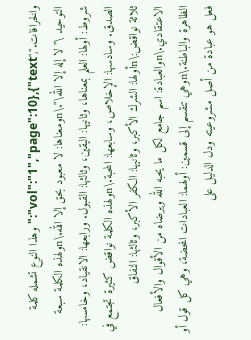والخرافات.","vol":"1","page":10},{"text":"وهذا النوع تشمله كلمة التوحيد \"لا إله إلا الله\".\nومعناها: لا معبود بحق إلا الله.\nولهذه الكلمة سبعة شروط: أولها: العلم بمعناها، وثانيها: اليقين، وثالثها: القبول. ورابعها: الانقياد، وخامسها: الصدق. وسادسها: الإخلاص، وسابعها: المحبة.\nولهذه الكلمة نواقض كثيرة تجتمع في ثلاثة نواقض:\nأولها: الشرك الأكبر، وثانيها: الكفر الأكبر، وثالثها: النفاق الاعتقادي.\nوالعبادة: اسم جامع لكل ما يحبه الله ويرضاه من الأقوال والأفعال الظاهرة والباطنة.\nوهي تنقسم إلى قسمين: أولهما: العبادات المحضة، وهي كل قول أو فعل هو عبادة من أصل مشروعيته ودل الدليل على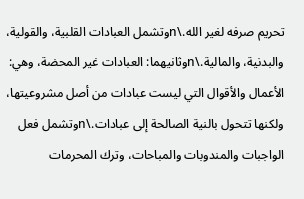تحريم صرفه لغير الله.\nوتشمل العبادات القلبية، والقولية، والبدنية، والمالية.\nوثانيهما: العبادات غير المحضة، وهي: الأعمال والأقوال التي ليست عبادات من أصل مشروعيتها، ولكنها تتحول بالنية الصالحة إلى عبادات.\nوتشمل فعل الواجبات والمندوبات والمباحات، وترك المحرمات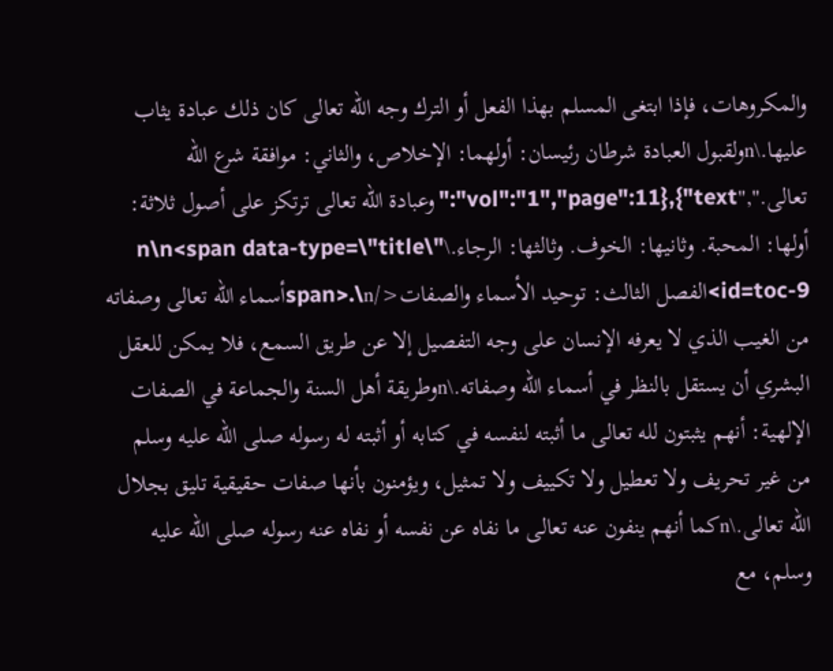والمكروهات، فإذا ابتغى المسلم بهذا الفعل أو الترك وجه الله تعالى كان ذلك عبادة يثاب عليها.\nولقبول العبادة شرطان رئيسان: أولهما: الإخلاص، والثاني: موافقة شرع الله تعالى.","vol":"1","page":11},{"text":"وعبادة الله تعالى ترتكز على أصول ثلاثة: أولها: المحبة. وثانيها: الخوف. وثالثها: الرجاء.\n\n<span data-type=\"title\" id=toc-9>الفصل الثالث: توحيد الأسماء والصفات</span>.\nأسماء الله تعالى وصفاته من الغيب الذي لا يعرفه الإنسان على وجه التفصيل إلا عن طريق السمع، فلا يمكن للعقل البشري أن يستقل بالنظر في أسماء الله وصفاته.\nوطريقة أهل السنة والجماعة في الصفات الإلهية: أنهم يثبتون لله تعالى ما أثبته لنفسه في كتابه أو أثبته له رسوله صلى الله عليه وسلم من غير تحريف ولا تعطيل ولا تكييف ولا تمثيل، ويؤمنون بأنها صفات حقيقية تليق بجلال الله تعالى.\nكما أنهم ينفون عنه تعالى ما نفاه عن نفسه أو نفاه عنه رسوله صلى الله عليه وسلم، مع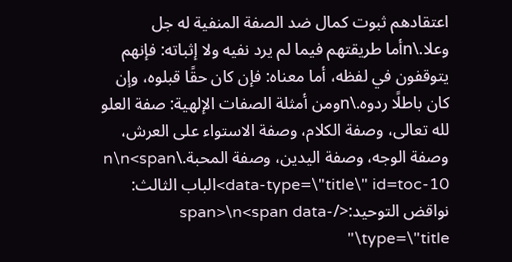اعتقادهم ثبوت كمال ضد الصفة المنفية له جل وعلا.\nأما طريقتهم فيما لم يرد نفيه ولا إثباته: فإنهم يتوقفون في لفظه، أما معناه: فإن كان حقًا قبلوه، وإن كان باطلًا ردوه.\nومن أمثلة الصفات الإلهية: صفة العلو لله تعالى، وصفة الكلام، وصفة الاستواء على العرش، وصفة الوجه، وصفة اليدين، وصفة المحبة.\n\n<span data-type=\"title\" id=toc-10>الباب الثالث: نواقض التوحيد:</span>\n<span data-type=\"title\"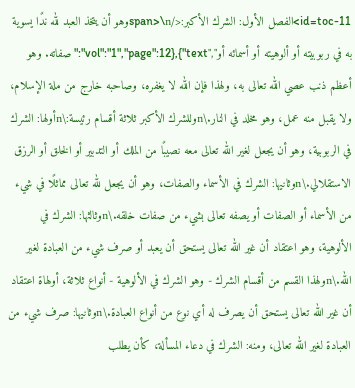id=toc-11>الفصل الأول: الشرك الأكبر:</span>\nوهو أن يتخذ العبد لله ندًا يسوية به في ربوبيته أو ألوهيته أو أسمائه أو","vol":"1","page":12},{"text":"صفاته. وهو أعظم ذنب عصي الله تعالى به، ولهذا فإن الله لا يغفره، وصاحبه خارج من ملة الإسلام، ولا يقبل منه عمل، وهو مخلد في النار.\nوللشرك الأكبر ثلاثة أقسام رئيسة:\nأولها: الشرك في الربوبية، وهو أن يجعل لغير الله تعالى معه نصيبًا من الملك أو التدبير أو الخلق أو الرزق الاستقلالي.\nوثانيها: الشرك في الأسماء والصفات، وهو أن يجعل لله تعالى مماثلًا في شيء من الأسماء أو الصفات أو يصفه تعالى بشيء من صفات خلقه.\nوثالثها: الشرك في الألوهية، وهو اعتقاد أن غير الله تعالى يستحق أن يعبد أو صرف شيء من العبادة لغير الله.\nولهذا القسم من أقسام الشرك - وهو الشرك في الألوهية - أنواع ثلاثة، أولهاة اعتقاد أن غير الله تعالى يستحق أن يصرف له أي نوع من أنواع العبادة.\nوثانيها: صرف شيء من العبادة لغير الله تعالى، ومنه: الشرك في دعاء المسألة، كأن يطلب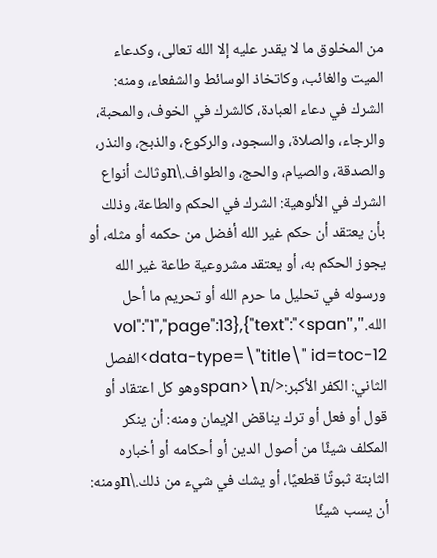من المخلوق ما لا يقدر عليه إلا الله تعالى، وكدعاء الميت والغائب، وكاتخاذ الوسائط والشفعاء، ومنه: الشرك في دعاء العبادة، كالشرك في الخوف، والمحبة، والرجاء، والصلاة، والسجود، والركوع، والذبح، والنذر، والصدقة، والصيام، والحج، والطواف.\nوثالث أنواع الشرك في الألوهية: الشرك في الحكم والطاعة، وذلك بأن يعتقد أن حكم غير الله أفضل من حكمه أو مثله، أو يجوز الحكم به، أو يعتقد مشروعية طاعة غير الله ورسوله في تحليل ما حرم الله أو تحريم ما أحل الله.","vol":"1","page":13},{"text":"<span data-type=\"title\" id=toc-12>الفصل الثاني: الكفر الأكبر:</span>\nوهو كل اعتقاد أو قول أو فعل أو ترك يناقض الإيمان ومنه: أن ينكر المكلف شيئًا من أصول الدين أو أحكامه أو أخباره الثابتة ثبوتًا قطعيًا، أو يشك في شيء من ذلك.\nومنه: أن يسب شيئًا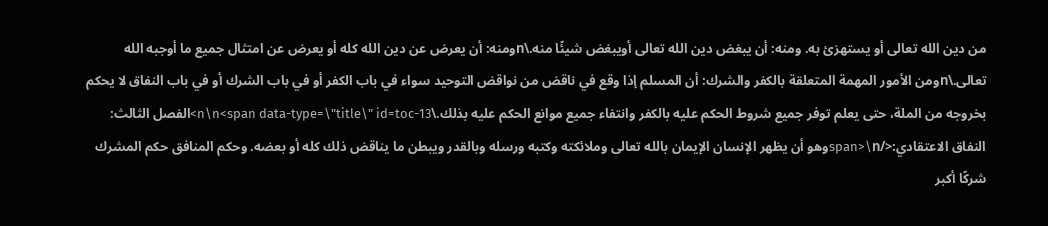من دين الله تعالى أو يستهزئ به. ومنه: أن يبغض دين الله تعالى أويبغض شيئًا منه.\nومنه: أن يعرض عن دين الله كله أو يعرض عن امتثال جميع ما أوجبه الله تعالى.\nومن الأمور المهمة المتعلقة بالكفر والشرك: أن المسلم إذا وقع في ناقض من نواقض التوحيد سواء في باب الكفر أو في باب الشرك أو في باب النفاق لا يحكم بخروجه من الملة، حتى يعلم توفر جميع شروط الحكم عليه بالكفر وانتفاء جميع موانع الحكم عليه بذلك.\n\n<span data-type=\"title\" id=toc-13>الفصل الثالث: النفاق الاعتقادي:</span>\nوهو أن يظهر الإنسان الإيمان بالله تعالى وملائكته وكتبه ورسله وبالقدر ويبطن ما يناقض ذلك كله أو بعضه. وحكم المنافق حكم المشرك شركًا أكبر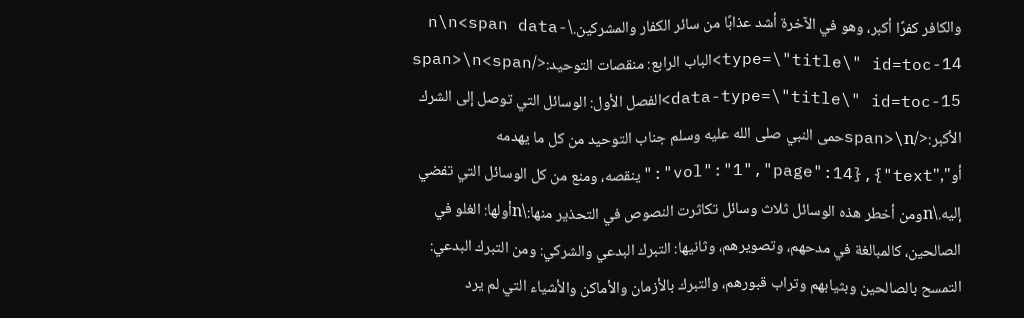والكافر كفرًا أكبر، وهو في الآخرة أشد عذابًا من سائر الكفار والمشركين.\n\n<span data-type=\"title\" id=toc-14>الباب الرابع: منقصات التوحيد:</span>\n<span data-type=\"title\" id=toc-15>الفصل الأول: الوسائل التي توصل إلى الشرك الأكبر:</span>\nحمى النبي صلى الله عليه وسلم جناب التوحيد من كل ما يهدمه أو","vol":"1","page":14},{"text":"ينقصه، ومنع من كل الوسائل التي تفضي إليه.\nومن أخطر هذه الوسائل ثلاث وسائل تكاثرت النصوص في التحذير منها:\nأولها: الغلو في الصالحين، كالمبالغة في مدحهم، وتصويرهم، وثانيها: التبرك البدعي والشركي: ومن التبرك البدعي: التمسح بالصالحين وبثيابهم وتراب قبورهم، والتبرك بالأزمان والأماكن والأشياء التي لم يرد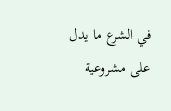في الشرع ما يدل على مشروعية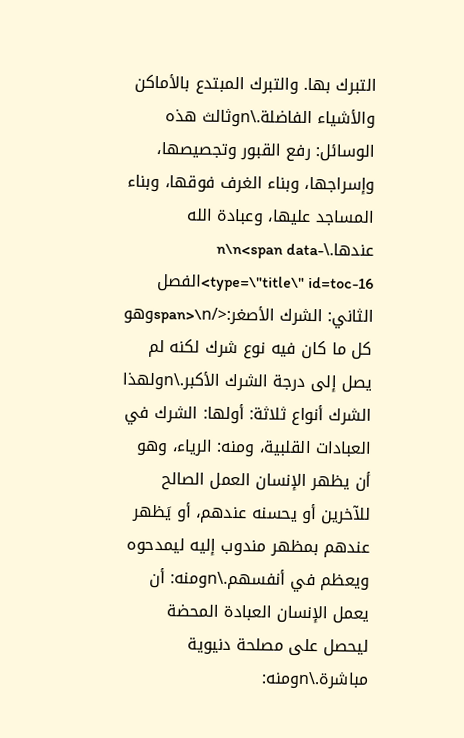التبرك بها. والتبرك المبتدع بالأماكن والأشياء الفاضلة.\nوثالث هذه الوسائل: رفع القبور وتجصيصها، وإسراجها، وبناء الغرف فوقها، وبناء المساجد عليها، وعبادة الله عندها.\n\n<span data-type=\"title\" id=toc-16>الفصل الثاني: الشرك الأصغر:</span>\nوهو كل ما كان فيه نوع شرك لكنه لم يصل إلى درجة الشرك الأكبر.\nولهذا الشرك أنواع ثلاثة: أولها: الشرك في العبادات القلبية، ومنه: الرياء، وهو أن يظهر الإنسان العمل الصالح للآخرين أو يحسنه عندهم، أو يَظهر عندهم بمظهر مندوب إليه ليمدحوه ويعظم في أنفسهم.\nومنه: أن يعمل الإنسان العبادة المحضة ليحصل على مصلحة دنيوية مباشرة.\nومنه: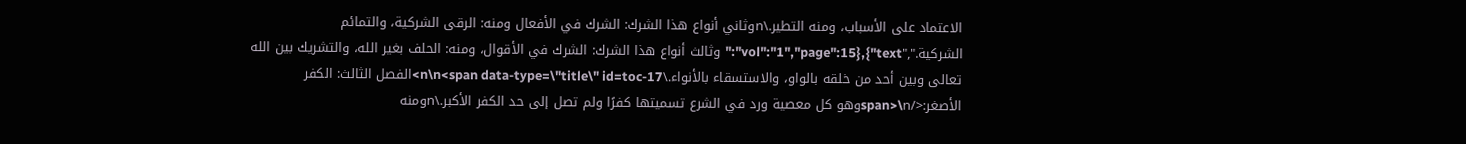الاعتماد على الأسباب، ومنه التطير.\nوثاني أنواع هذا الشرك: الشرك في الأفعال ومنه: الرقى الشركية، والتمائم الشركية.","vol":"1","page":15},{"text":"وثالث أنواع هذا الشرك: الشرك في الأقوال، ومنه: الحلف بغير الله، والتشريك بين الله تعالى وبين أحد من خلقه بالواو، والاستسقاء بالأنواء.\n\n<span data-type=\"title\" id=toc-17>الفصل الثالث: الكفر الأصغر:</span>\nوهو كل معصية ورد في الشرع تسميتها كفرًا ولم تصل إلى حد الكفر الأكبر.\nومنه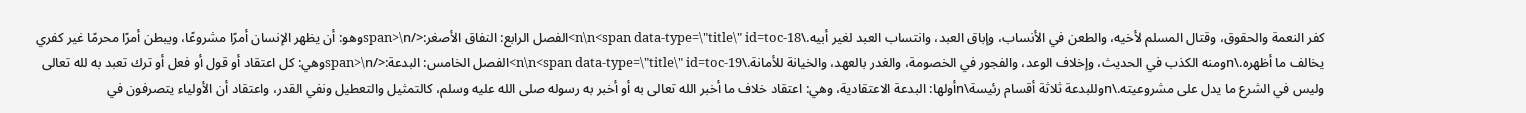كفر النعمة والحقوق، وقتال المسلم لأخيه، والطعن في الأنساب، وإباق العبد، وانتساب العبد لغير أبيه.\n\n<span data-type=\"title\" id=toc-18>الفصل الرابع: النفاق الأصغر:</span>\nوهو: أن يظهر الإنسان أمرًا مشروعًا، ويبطن أمرًا محرمًا غير كفري يخالف ما أظهره.\nومنه الكذب في الحديث، وإخلاف الوعد، والفجور في الخصومة، والغدر بالعهد، والخيانة للأمانة.\n\n<span data-type=\"title\" id=toc-19>الفصل الخامس: البدعة:</span>\nوهي: كل اعتقاد أو قول أو فعل أو ترك تعبد به لله تعالى وليس في الشرع ما يدل على مشروعيته.\nوللبدعة ثلاثة أقسام رئيسة\nأولها: البدعة الاعتقادية، وهي: اعتقاد خلاف ما أخبر الله تعالى به أو أخبر به رسوله صلى الله عليه وسلم، كالتمثيل والتعطيل ونفي القدر، واعتقاد أن الأولياء يتصرفون في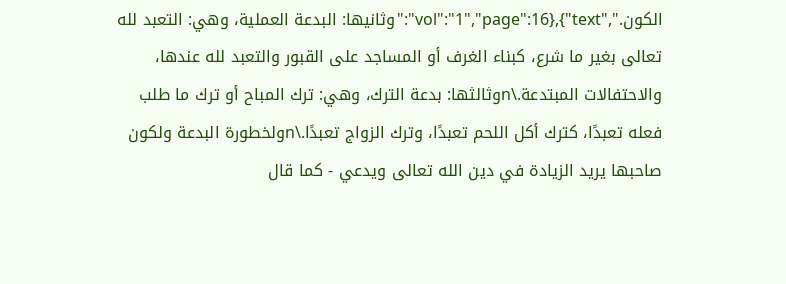الكون.","vol":"1","page":16},{"text":"وثانيها: البدعة العملية، وهي: التعبد لله تعالى بغير ما شرع، كبناء الغرف أو المساجد على القبور والتعبد لله عندها، والاحتفالات المبتدعة.\nوثالثها: بدعة الترك، وهي: ترك المباح أو ترك ما طلب فعله تعبدًا، كترك أكل اللحم تعبدًا، وترك الزواج تعبدًا.\nولخطورة البدعة ولكون صاحبها يريد الزيادة في دين الله تعالى ويدعي - كما قال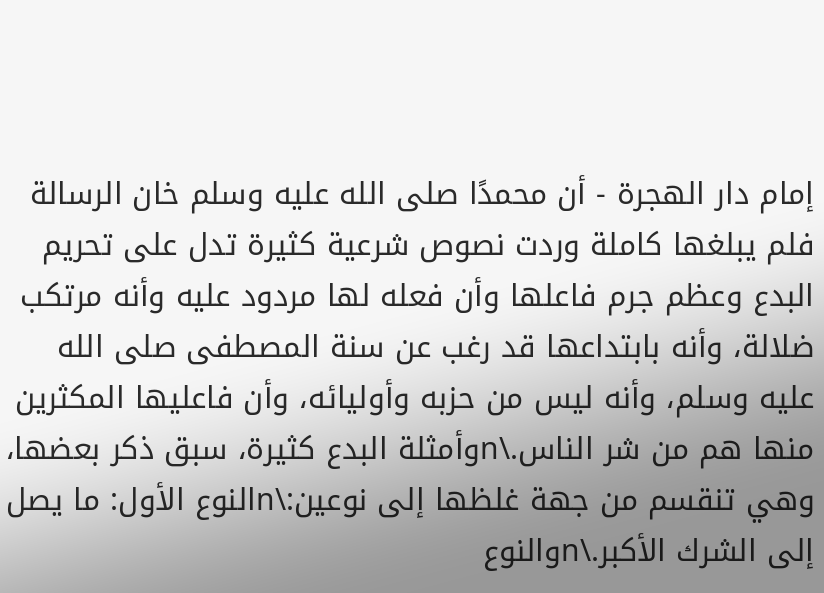إمام دار الهجرة - أن محمدًا صلى الله عليه وسلم خان الرسالة فلم يبلغها كاملة وردت نصوص شرعية كثيرة تدل على تحريم البدع وعظم جرم فاعلها وأن فعله لها مردود عليه وأنه مرتكب ضلالة، وأنه بابتداعها قد رغب عن سنة المصطفى صلى الله عليه وسلم، وأنه ليس من حزبه وأوليائه، وأن فاعليها المكثرين منها هم من شر الناس.\nوأمثلة البدع كثيرة، سبق ذكر بعضها، وهي تنقسم من جهة غلظها إلى نوعين:\nالنوع الأول: ما يصل إلى الشرك الأكبر.\nوالنوع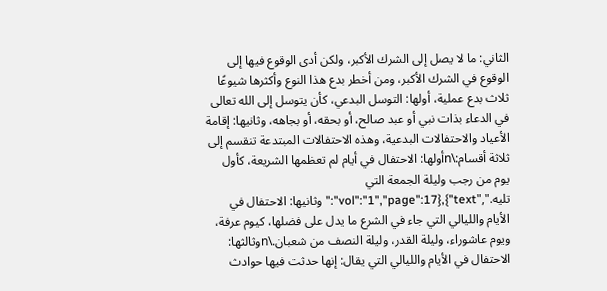الثاني: ما لا يصل إلى الشرك الأكبر، ولكن أدى الوقوع فيها إلى الوقوع في الشرك الأكبر، ومن أخطر بدع هذا النوع وأكثرها شيوعًا ثلاث بدع عملية، أولها: التوسل البدعي، كأن يتوسل إلى الله تعالى في الدعاء بذات نبي أو عبد صالح، أو بحقه، أو بجاهه، وثانيها: إقامة الأعياد والاحتفالات البدعية، وهذه الاحتفالات المبتدعة تنقسم إلى ثلاثة أقسام:\nأولها: الاحتفال في أيام لم تعظمها الشريعة، كأول يوم من رجب وليلة الجمعة التي تليه.","vol":"1","page":17},{"text":"وثانيها: الاحتفال في الأيام والليالي التي جاء في الشرع ما يدل على فضلها، كيوم عرفة، ويوم عاشوراء، وليلة القدر، وليلة النصف من شعبان.\nوثالثها: الاحتفال في الأيام والليالي التي يقال: إنها حدثت فيها حوادث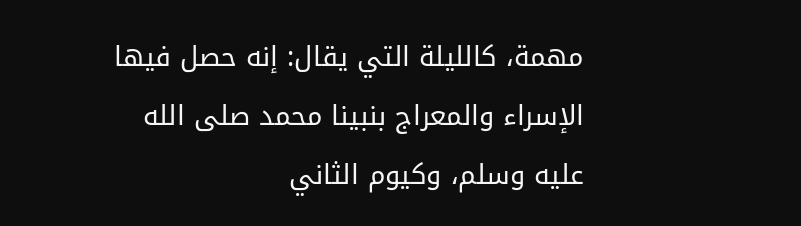مهمة، كالليلة التي يقال: إنه حصل فيها الإسراء والمعراج بنبينا محمد صلى الله عليه وسلم، وكيوم الثاني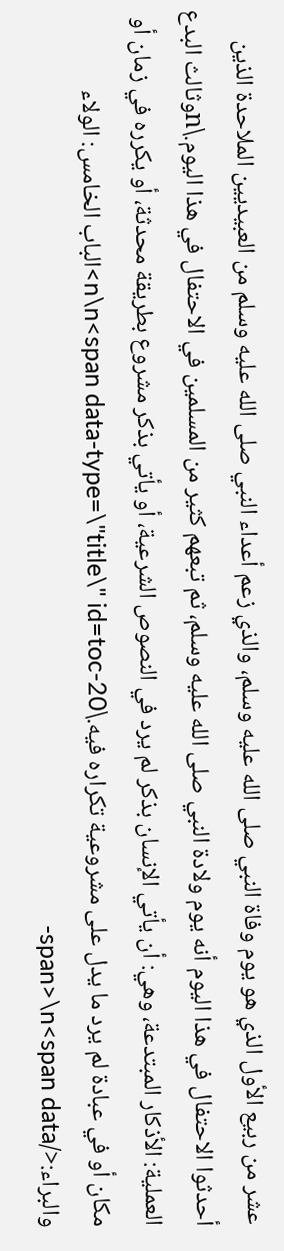عشر من ربيع الأول الذي هو يوم وفاة النبي صلى الله عليه وسلم، والذي زعم أعداء النبي صلى الله عليه وسلم من العبيديين الملاحدة الذين أحدثوا الاحتفال في هذا اليوم أنه يوم ولادة النبي صلى الله عليه وسلم، ثم تبعهم كثير من المسلمين في الاحتفال في هذا اليوم.\nوثالث البدع العملية: الأذكار المبتدعة، وهي: أن يأتي الإنسان بذكر لم يرد في النصوص الشرعية، أو يأتي بذكر مشروع بطريقة محدثة، أو يكرره في زمان أو مكان أو في عبادة لم يرد ما يدل على مشروعية تكراره فيه.\n\n<span data-type=\"title\" id=toc-20>الباب الخامس: الولاء والبراء:</span>\n<span data-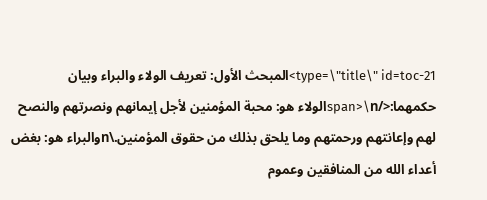type=\"title\" id=toc-21>المبحث الأول: تعريف الولاء والبراء وبيان حكمهما:</span>\nالولاء هو: محبة المؤمنين لأجل إيمانهم ونصرتهم والنصح لهم وإعانتهم ورحمتهم وما يلحق بذلك من حقوق المؤمنين.\nوالبراء هو: بغض أعداء الله من المنافقين وعموم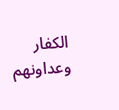الكفار وعداونهم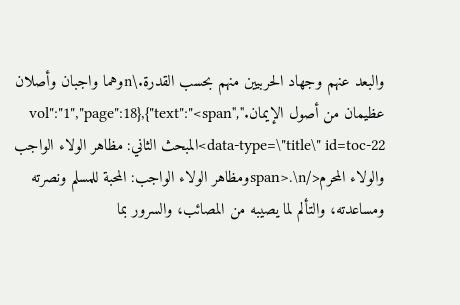والبعد عنهم وجهاد الحربيين منهم بحسب القدرة.\nوهما واجبان وأصلان عظيمان من أصول الإيمان.","vol":"1","page":18},{"text":"<span data-type=\"title\" id=toc-22>المبحث الثاني: مظاهر الولاء الواجب والولاء المحرم</span>.\nومظاهر الولاء الواجب: المحبة للمسلم ونصرته ومساعدته، والتألم لما يصيبه من المصائب، والسرور بما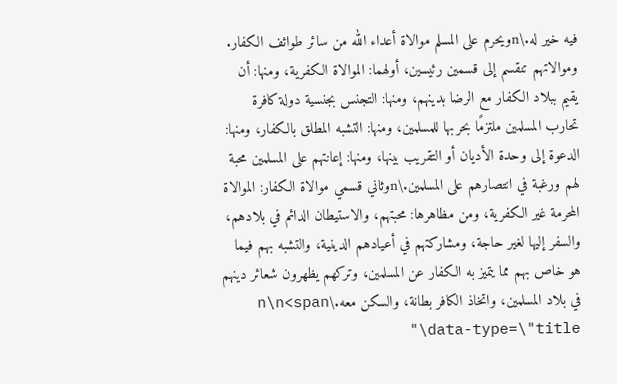فيه خير له.\nويحرم على المسلم موالاة أعداء الله من سائر طوائف الكفار. وموالاتهم تنقسم إلى قسمين رئيسين، أولهما: الموالاة الكفرية، ومنها: أن يقيم ببلاد الكفار مع الرضا بدينهم، ومنها: التجنس بجنسية دولة كافرة تحارب المسلمين ملتزمًا بحربها للمسلمين، ومنها: التشبه المطلق بالكفار، ومنها: الدعوة إلى وحدة الأديان أو التقريب بينها، ومنها: إعانتهم على المسلمين محبة لهم ورغبة في انتصارهم على المسلمين.\nوثاني قسمي موالاة الكفار: الموالاة المحرمة غير الكفرية، ومن مظاهرها: محبتهم، والاستيطان الدائم في بلادهم، والسفر إليها لغير حاجة، ومشاركتهم في أعيادهم الدينية، والتشبه بهم فيما هو خاص بهم مما يتميز به الكفار عن المسلمين، وتركهم يظهرون شعائر دينهم في بلاد المسلمين، واتخاذ الكافر بطانة، والسكن معه.\n\n<span data-type=\"title\"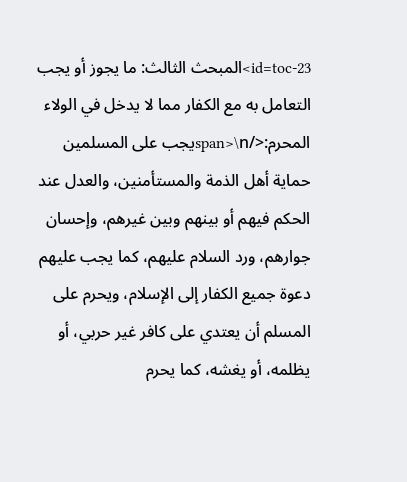id=toc-23>المبحث الثالث: ما يجوز أو يجب التعامل به مع الكفار مما لا يدخل في الولاء المحرم:</span>\nيجب على المسلمين حماية أهل الذمة والمستأمنين، والعدل عند الحكم فيهم أو بينهم وبين غيرهم، وإحسان جوارهم، ورد السلام عليهم، كما يجب عليهم دعوة جميع الكفار إلى الإسلام، ويحرم على المسلم أن يعتدي على كافر غير حربي، أو يظلمه، أو يغشه، كما يحرم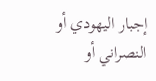إجبار اليهودي أو النصراني أو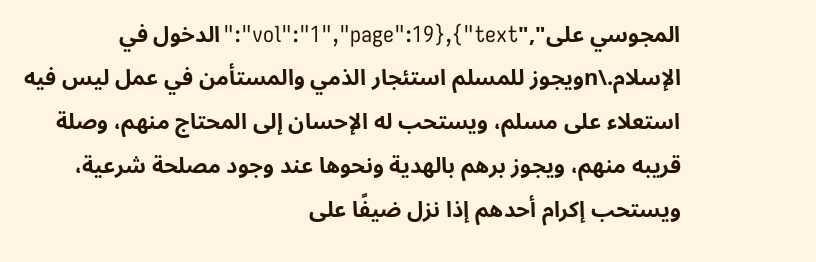المجوسي على","vol":"1","page":19},{"text":"الدخول في الإسلام.\nويجوز للمسلم استئجار الذمي والمستأمن في عمل ليس فيه استعلاء على مسلم، ويستحب له الإحسان إلى المحتاج منهم، وصلة قريبه منهم، ويجوز برهم بالهدية ونحوها عند وجود مصلحة شرعية، ويستحب إكرام أحدهم إذا نزل ضيفًا على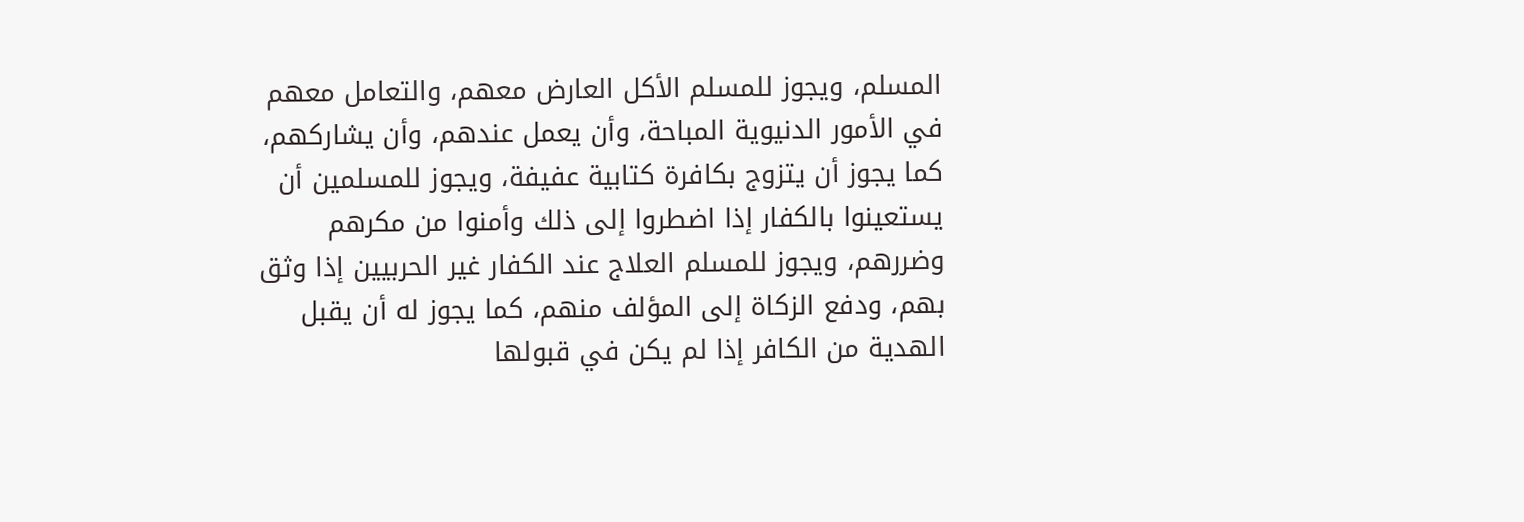المسلم، ويجوز للمسلم الأكل العارض معهم، والتعامل معهم في الأمور الدنيوية المباحة، وأن يعمل عندهم، وأن يشاركهم، كما يجوز أن يتزوج بكافرة كتابية عفيفة، ويجوز للمسلمين أن يستعينوا بالكفار إذا اضطروا إلى ذلك وأمنوا من مكرهم وضررهم، ويجوز للمسلم العلاج عند الكفار غير الحربيين إذا وثق بهم، ودفع الزكاة إلى المؤلف منهم، كما يجوز له أن يقبل الهدية من الكافر إذا لم يكن في قبولها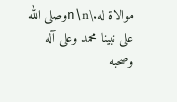موالاة له.\n\nوصلى الله على نبينا محمد وعلى آله وصحبه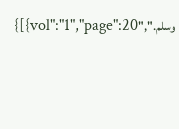وسلم.","vol":"1","page":20}]}